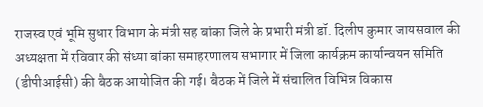राजस्व एवं भूमि सुधार विभाग के मंत्री सह बांका जिले के प्रभारी मंत्री डॉ. दिलीप कुमार जायसवाल की अध्यक्षता में रविवार की संध्या बांका समाहरणालय सभागार में जिला कार्यक्रम कार्यान्वयन समिति (डीपीआईसी) की बैठक आयोजित की गई। बैठक में जिले में संचालित विभिन्न विकास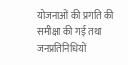योजनाओं की प्रगति की समीक्षा की गई तथा जनप्रतिनिधियों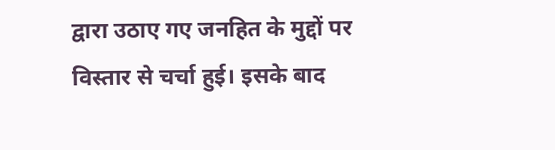द्वारा उठाए गए जनहित के मुद्दों पर विस्तार से चर्चा हुई। इसके बाद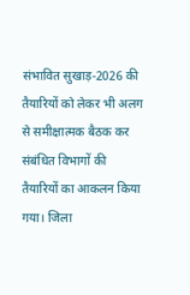संभावित सुखाड़-2026 की तैयारियों को लेकर भी अलग से समीक्षात्मक बैठक कर संबंधित विभागों की तैयारियों का आकलन किया गया। जिला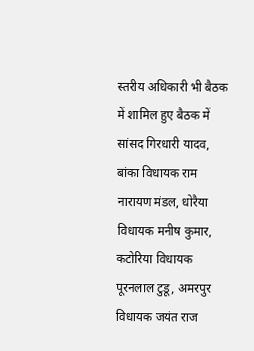स्तरीय अधिकारी भी बैठक में शामिल हुए बैठक में सांसद गिरधारी यादव, बांका विधायक राम नारायण मंडल, धोरैया विधायक मनीष कुमार, कटोरिया विधायक पूरनलाल टुडू, अमरपुर विधायक जयंत राज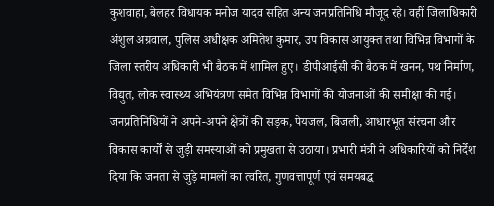कुशवाहा, बेलहर विधायक मनोज यादव सहित अन्य जनप्रतिनिधि मौजूद रहे। वहीं जिलाधिकारी अंशुल अग्रवाल, पुलिस अधीक्षक अमितेश कुमार, उप विकास आयुक्त तथा विभिन्न विभागों के जिला स्तरीय अधिकारी भी बैठक में शामिल हुए। डीपीआईसी की बैठक में खनन, पथ निर्माण, विद्युत, लोक स्वास्थ्य अभियंत्रण समेत विभिन्न विभागों की योजनाओं की समीक्षा की गई। जनप्रतिनिधियों ने अपने-अपने क्षेत्रों की सड़क, पेयजल, बिजली, आधारभूत संरचना और विकास कार्यों से जुड़ी समस्याओं को प्रमुखता से उठाया। प्रभारी मंत्री ने अधिकारियों को निर्देश दिया कि जनता से जुड़े मामलों का त्वरित, गुणवत्तापूर्ण एवं समयबद्ध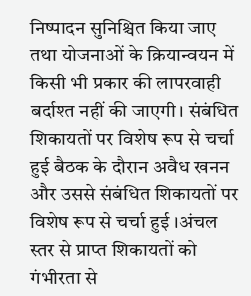निष्पादन सुनिश्चित किया जाए तथा योजनाओं के क्रियान्वयन में किसी भी प्रकार की लापरवाही बर्दाश्त नहीं की जाएगी। संबंधित शिकायतों पर विशेष रूप से चर्चा हुई बैठक के दौरान अवैध खनन और उससे संबंधित शिकायतों पर विशेष रूप से चर्चा हुई ।अंचल स्तर से प्राप्त शिकायतों को गंभीरता से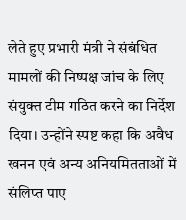लेते हुए प्रभारी मंत्री ने संबंधित मामलों की निष्पक्ष जांच के लिए संयुक्त टीम गठित करने का निर्देश दिया। उन्होंने स्पष्ट कहा कि अवैध खनन एवं अन्य अनियमितताओं में संलिप्त पाए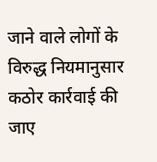जाने वाले लोगों के विरुद्ध नियमानुसार कठोर कार्रवाई की जाए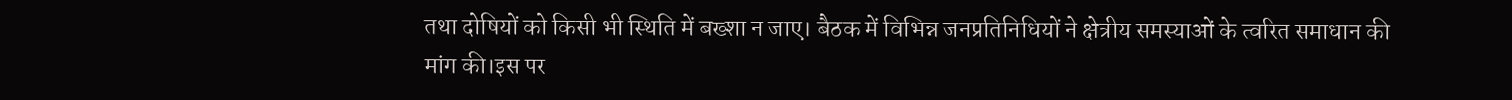तथा दोषियों को किसी भी स्थिति में बख्शा न जाए। बैठक में विभिन्न जनप्रतिनिधियों ने क्षेत्रीय समस्याओं के त्वरित समाधान की मांग की।इस पर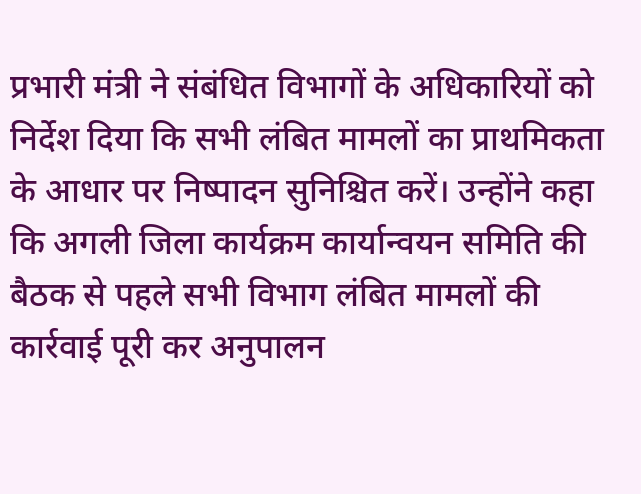प्रभारी मंत्री ने संबंधित विभागों के अधिकारियों को निर्देश दिया कि सभी लंबित मामलों का प्राथमिकता के आधार पर निष्पादन सुनिश्चित करें। उन्होंने कहा कि अगली जिला कार्यक्रम कार्यान्वयन समिति की बैठक से पहले सभी विभाग लंबित मामलों की कार्रवाई पूरी कर अनुपालन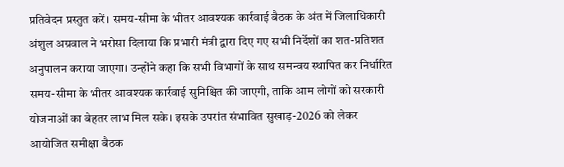प्रतिवेदन प्रस्तुत करें। समय-सीमा के भीतर आवश्यक कार्रवाई बैठक के अंत में जिलाधिकारी अंशुल अग्रवाल ने भरोसा दिलाया कि प्रभारी मंत्री द्वारा दिए गए सभी निर्देशों का शत-प्रतिशत अनुपालन कराया जाएगा। उन्होंने कहा कि सभी विभागों के साथ समन्वय स्थापित कर निर्धारित समय-सीमा के भीतर आवश्यक कार्रवाई सुनिश्चित की जाएगी, ताकि आम लोगों को सरकारी योजनाओं का बेहतर लाभ मिल सके। इसके उपरांत संभावित सुखाड़-2026 को लेकर आयोजित समीक्षा बैठक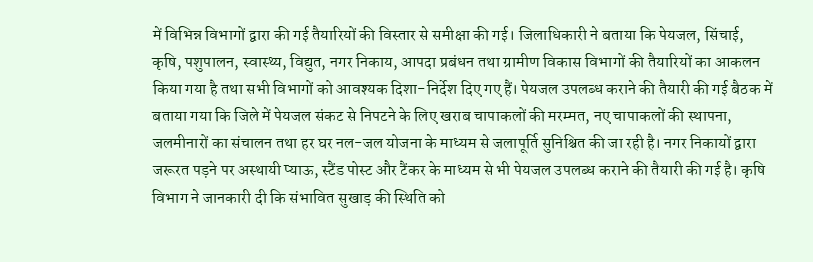में विभिन्न विभागों द्वारा की गई तैयारियों की विस्तार से समीक्षा की गई। जिलाधिकारी ने बताया कि पेयजल, सिंचाई, कृषि, पशुपालन, स्वास्थ्य, विद्युत, नगर निकाय, आपदा प्रबंधन तथा ग्रामीण विकास विभागों की तैयारियों का आकलन किया गया है तथा सभी विभागों को आवश्यक दिशा-निर्देश दिए गए हैं। पेयजल उपलब्ध कराने की तैयारी की गई बैठक में बताया गया कि जिले में पेयजल संकट से निपटने के लिए खराब चापाकलों की मरम्मत, नए चापाकलों की स्थापना, जलमीनारों का संचालन तथा हर घर नल-जल योजना के माध्यम से जलापूर्ति सुनिश्चित की जा रही है। नगर निकायों द्वारा जरूरत पड़ने पर अस्थायी प्याऊ, स्टैंड पोस्ट और टैंकर के माध्यम से भी पेयजल उपलब्ध कराने की तैयारी की गई है। कृषि विभाग ने जानकारी दी कि संभावित सुखाड़ की स्थिति को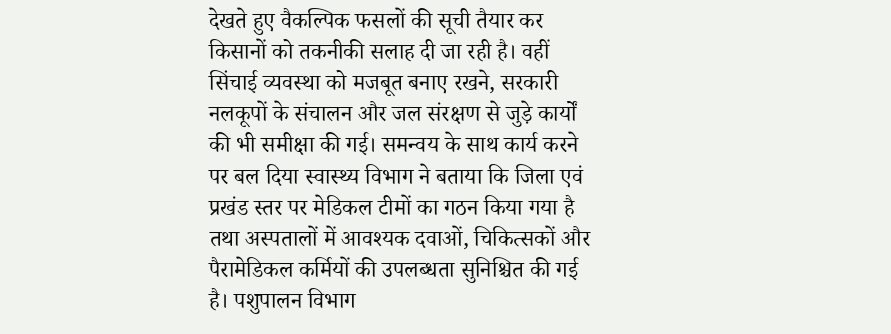देखते हुए वैकल्पिक फसलों की सूची तैयार कर किसानों को तकनीकी सलाह दी जा रही है। वहीं सिंचाई व्यवस्था को मजबूत बनाए रखने, सरकारी नलकूपों के संचालन और जल संरक्षण से जुड़े कार्यों की भी समीक्षा की गई। समन्वय के साथ कार्य करने पर बल दिया स्वास्थ्य विभाग ने बताया कि जिला एवं प्रखंड स्तर पर मेडिकल टीमों का गठन किया गया है तथा अस्पतालों में आवश्यक दवाओं, चिकित्सकों और पैरामेडिकल कर्मियों की उपलब्धता सुनिश्चित की गई है। पशुपालन विभाग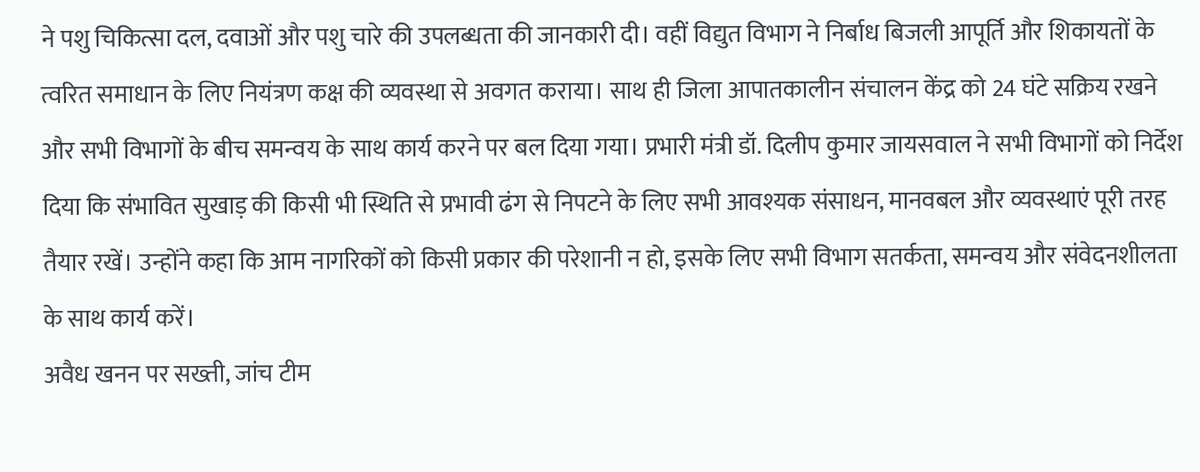ने पशु चिकित्सा दल, दवाओं और पशु चारे की उपलब्धता की जानकारी दी। वहीं विद्युत विभाग ने निर्बाध बिजली आपूर्ति और शिकायतों के त्वरित समाधान के लिए नियंत्रण कक्ष की व्यवस्था से अवगत कराया। साथ ही जिला आपातकालीन संचालन केंद्र को 24 घंटे सक्रिय रखने और सभी विभागों के बीच समन्वय के साथ कार्य करने पर बल दिया गया। प्रभारी मंत्री डॉ. दिलीप कुमार जायसवाल ने सभी विभागों को निर्देश दिया कि संभावित सुखाड़ की किसी भी स्थिति से प्रभावी ढंग से निपटने के लिए सभी आवश्यक संसाधन, मानवबल और व्यवस्थाएं पूरी तरह तैयार रखें। उन्होंने कहा कि आम नागरिकों को किसी प्रकार की परेशानी न हो, इसके लिए सभी विभाग सतर्कता, समन्वय और संवेदनशीलता के साथ कार्य करें।
अवैध खनन पर सख्ती, जांच टीम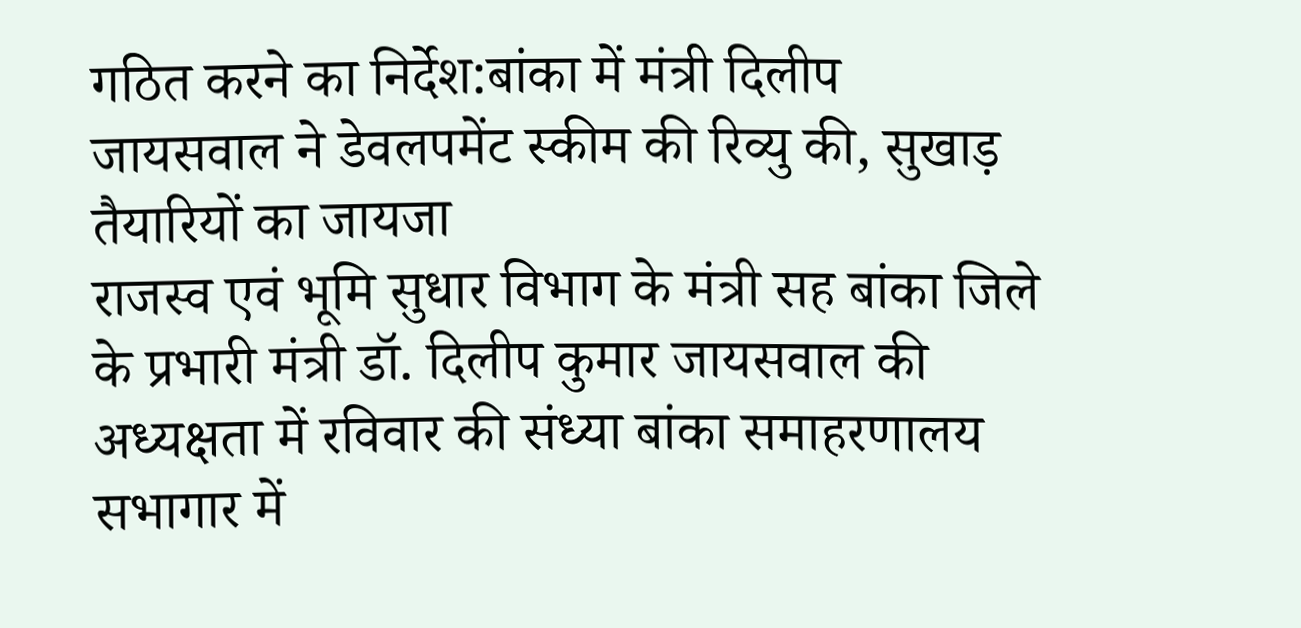गठित करने का निर्देश:बांका में मंत्री दिलीप जायसवाल ने डेवलपमेंट स्कीम की रिव्यु की, सुखाड़ तैयारियों का जायजा
राजस्व एवं भूमि सुधार विभाग के मंत्री सह बांका जिले के प्रभारी मंत्री डॉ. दिलीप कुमार जायसवाल की अध्यक्षता में रविवार की संध्या बांका समाहरणालय सभागार में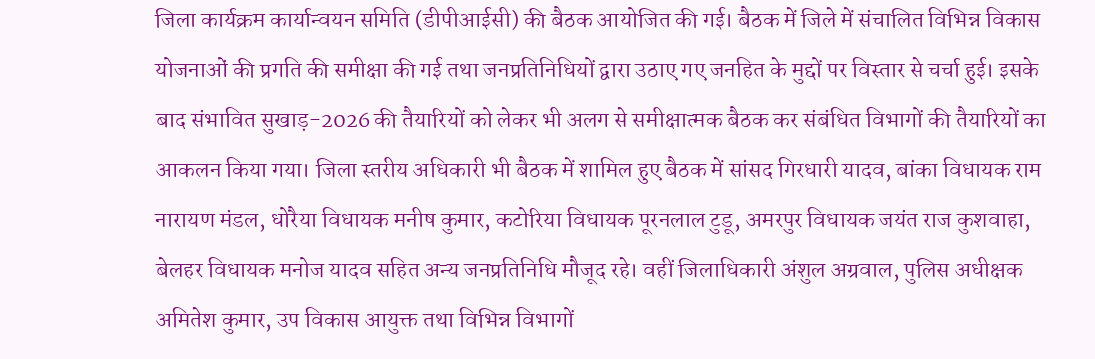जिला कार्यक्रम कार्यान्वयन समिति (डीपीआईसी) की बैठक आयोजित की गई। बैठक में जिले में संचालित विभिन्न विकास योजनाओं की प्रगति की समीक्षा की गई तथा जनप्रतिनिधियों द्वारा उठाए गए जनहित के मुद्दों पर विस्तार से चर्चा हुई। इसके बाद संभावित सुखाड़-2026 की तैयारियों को लेकर भी अलग से समीक्षात्मक बैठक कर संबंधित विभागों की तैयारियों का आकलन किया गया। जिला स्तरीय अधिकारी भी बैठक में शामिल हुए बैठक में सांसद गिरधारी यादव, बांका विधायक राम नारायण मंडल, धोरैया विधायक मनीष कुमार, कटोरिया विधायक पूरनलाल टुडू, अमरपुर विधायक जयंत राज कुशवाहा, बेलहर विधायक मनोज यादव सहित अन्य जनप्रतिनिधि मौजूद रहे। वहीं जिलाधिकारी अंशुल अग्रवाल, पुलिस अधीक्षक अमितेश कुमार, उप विकास आयुक्त तथा विभिन्न विभागों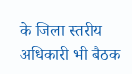के जिला स्तरीय अधिकारी भी बैठक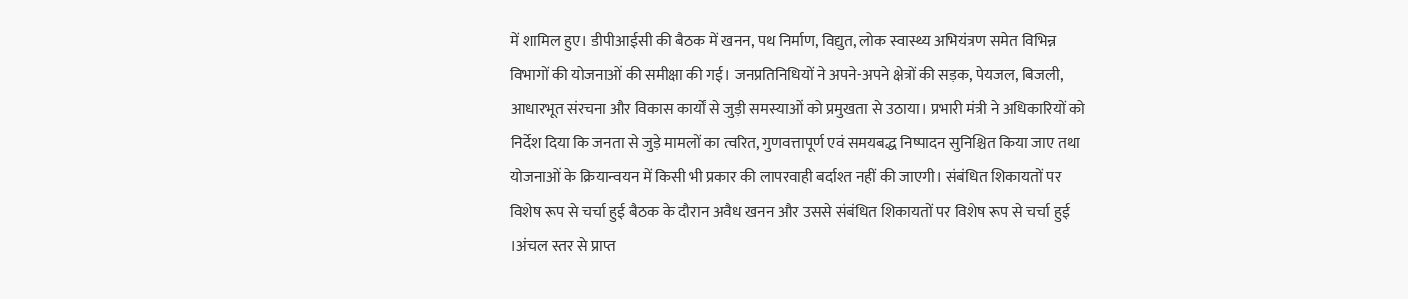में शामिल हुए। डीपीआईसी की बैठक में खनन, पथ निर्माण, विद्युत, लोक स्वास्थ्य अभियंत्रण समेत विभिन्न विभागों की योजनाओं की समीक्षा की गई। जनप्रतिनिधियों ने अपने-अपने क्षेत्रों की सड़क, पेयजल, बिजली, आधारभूत संरचना और विकास कार्यों से जुड़ी समस्याओं को प्रमुखता से उठाया। प्रभारी मंत्री ने अधिकारियों को निर्देश दिया कि जनता से जुड़े मामलों का त्वरित, गुणवत्तापूर्ण एवं समयबद्ध निष्पादन सुनिश्चित किया जाए तथा योजनाओं के क्रियान्वयन में किसी भी प्रकार की लापरवाही बर्दाश्त नहीं की जाएगी। संबंधित शिकायतों पर विशेष रूप से चर्चा हुई बैठक के दौरान अवैध खनन और उससे संबंधित शिकायतों पर विशेष रूप से चर्चा हुई ।अंचल स्तर से प्राप्त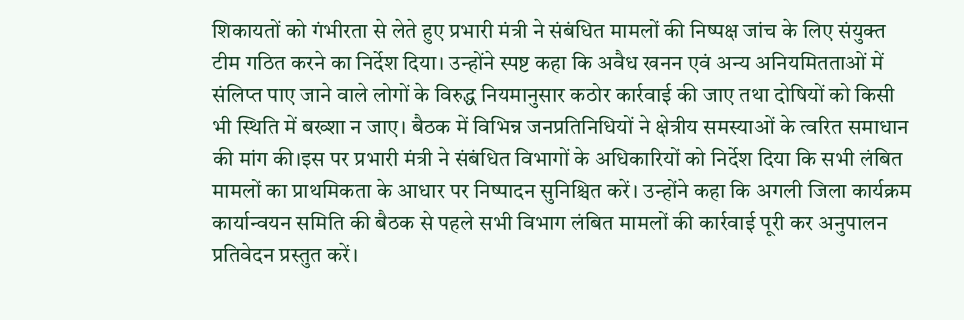शिकायतों को गंभीरता से लेते हुए प्रभारी मंत्री ने संबंधित मामलों की निष्पक्ष जांच के लिए संयुक्त टीम गठित करने का निर्देश दिया। उन्होंने स्पष्ट कहा कि अवैध खनन एवं अन्य अनियमितताओं में संलिप्त पाए जाने वाले लोगों के विरुद्ध नियमानुसार कठोर कार्रवाई की जाए तथा दोषियों को किसी भी स्थिति में बख्शा न जाए। बैठक में विभिन्न जनप्रतिनिधियों ने क्षेत्रीय समस्याओं के त्वरित समाधान की मांग की।इस पर प्रभारी मंत्री ने संबंधित विभागों के अधिकारियों को निर्देश दिया कि सभी लंबित मामलों का प्राथमिकता के आधार पर निष्पादन सुनिश्चित करें। उन्होंने कहा कि अगली जिला कार्यक्रम कार्यान्वयन समिति की बैठक से पहले सभी विभाग लंबित मामलों की कार्रवाई पूरी कर अनुपालन प्रतिवेदन प्रस्तुत करें।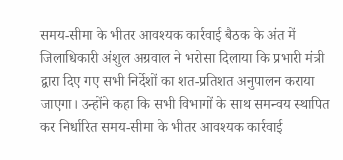समय-सीमा के भीतर आवश्यक कार्रवाई बैठक के अंत में जिलाधिकारी अंशुल अग्रवाल ने भरोसा दिलाया कि प्रभारी मंत्री द्वारा दिए गए सभी निर्देशों का शत-प्रतिशत अनुपालन कराया जाएगा। उन्होंने कहा कि सभी विभागों के साथ समन्वय स्थापित कर निर्धारित समय-सीमा के भीतर आवश्यक कार्रवाई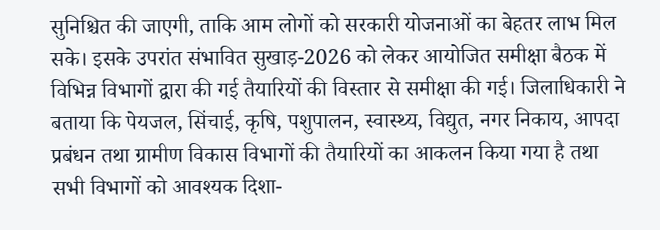सुनिश्चित की जाएगी, ताकि आम लोगों को सरकारी योजनाओं का बेहतर लाभ मिल सके। इसके उपरांत संभावित सुखाड़-2026 को लेकर आयोजित समीक्षा बैठक में विभिन्न विभागों द्वारा की गई तैयारियों की विस्तार से समीक्षा की गई। जिलाधिकारी ने बताया कि पेयजल, सिंचाई, कृषि, पशुपालन, स्वास्थ्य, विद्युत, नगर निकाय, आपदा प्रबंधन तथा ग्रामीण विकास विभागों की तैयारियों का आकलन किया गया है तथा सभी विभागों को आवश्यक दिशा-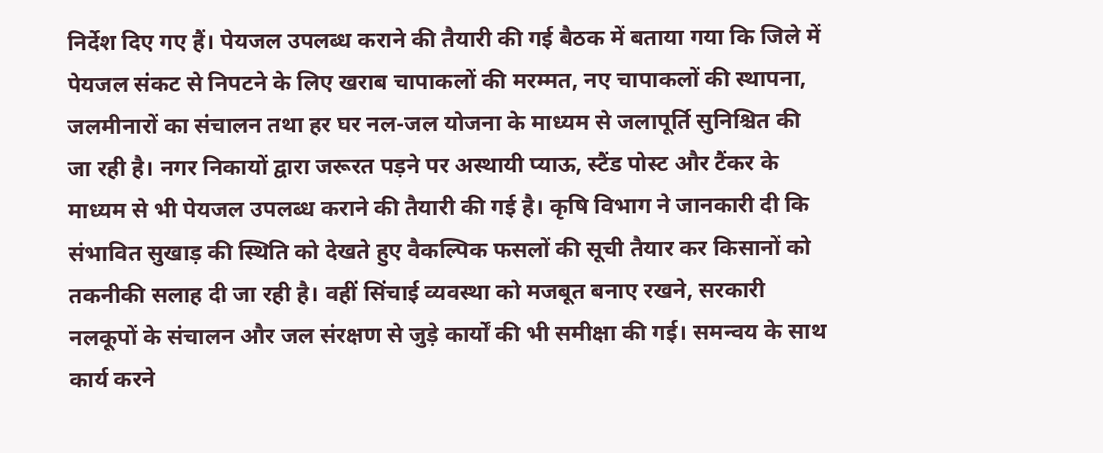निर्देश दिए गए हैं। पेयजल उपलब्ध कराने की तैयारी की गई बैठक में बताया गया कि जिले में पेयजल संकट से निपटने के लिए खराब चापाकलों की मरम्मत, नए चापाकलों की स्थापना, जलमीनारों का संचालन तथा हर घर नल-जल योजना के माध्यम से जलापूर्ति सुनिश्चित की जा रही है। नगर निकायों द्वारा जरूरत पड़ने पर अस्थायी प्याऊ, स्टैंड पोस्ट और टैंकर के माध्यम से भी पेयजल उपलब्ध कराने की तैयारी की गई है। कृषि विभाग ने जानकारी दी कि संभावित सुखाड़ की स्थिति को देखते हुए वैकल्पिक फसलों की सूची तैयार कर किसानों को तकनीकी सलाह दी जा रही है। वहीं सिंचाई व्यवस्था को मजबूत बनाए रखने, सरकारी नलकूपों के संचालन और जल संरक्षण से जुड़े कार्यों की भी समीक्षा की गई। समन्वय के साथ कार्य करने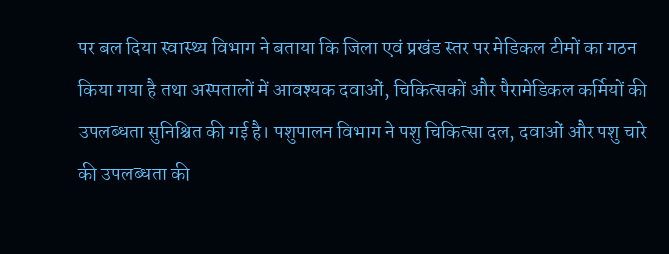पर बल दिया स्वास्थ्य विभाग ने बताया कि जिला एवं प्रखंड स्तर पर मेडिकल टीमों का गठन किया गया है तथा अस्पतालों में आवश्यक दवाओं, चिकित्सकों और पैरामेडिकल कर्मियों की उपलब्धता सुनिश्चित की गई है। पशुपालन विभाग ने पशु चिकित्सा दल, दवाओं और पशु चारे की उपलब्धता की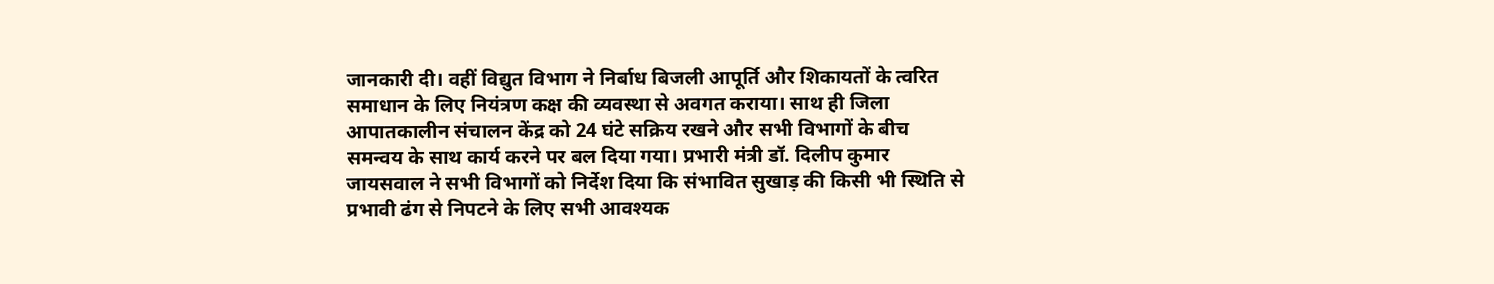जानकारी दी। वहीं विद्युत विभाग ने निर्बाध बिजली आपूर्ति और शिकायतों के त्वरित समाधान के लिए नियंत्रण कक्ष की व्यवस्था से अवगत कराया। साथ ही जिला आपातकालीन संचालन केंद्र को 24 घंटे सक्रिय रखने और सभी विभागों के बीच समन्वय के साथ कार्य करने पर बल दिया गया। प्रभारी मंत्री डॉ. दिलीप कुमार जायसवाल ने सभी विभागों को निर्देश दिया कि संभावित सुखाड़ की किसी भी स्थिति से प्रभावी ढंग से निपटने के लिए सभी आवश्यक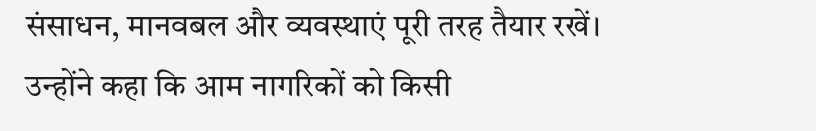संसाधन, मानवबल और व्यवस्थाएं पूरी तरह तैयार रखें। उन्होंने कहा कि आम नागरिकों को किसी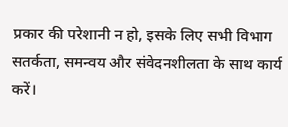प्रकार की परेशानी न हो, इसके लिए सभी विभाग सतर्कता, समन्वय और संवेदनशीलता के साथ कार्य करें।